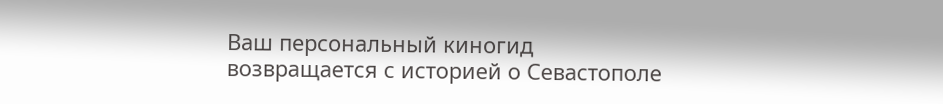Ваш персональный киногид возвращается с историей о Севастополе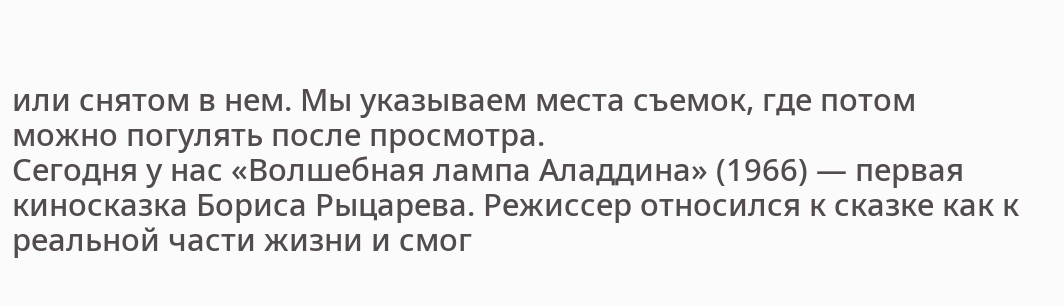или снятом в нем. Мы указываем места съемок, где потом можно погулять после просмотра.
Сегодня у нас «Волшебная лампа Аладдина» (1966) — первая киносказка Бориса Рыцарева. Режиссер относился к сказке как к реальной части жизни и смог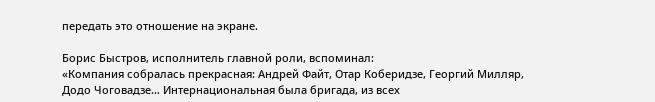передать это отношение на экране.

Борис Быстров, исполнитель главной роли, вспоминал:
«Компания собралась прекрасная: Андрей Файт, Отар Коберидзе, Георгий Милляр, Додо Чоговадзе… Интернациональная была бригада, из всех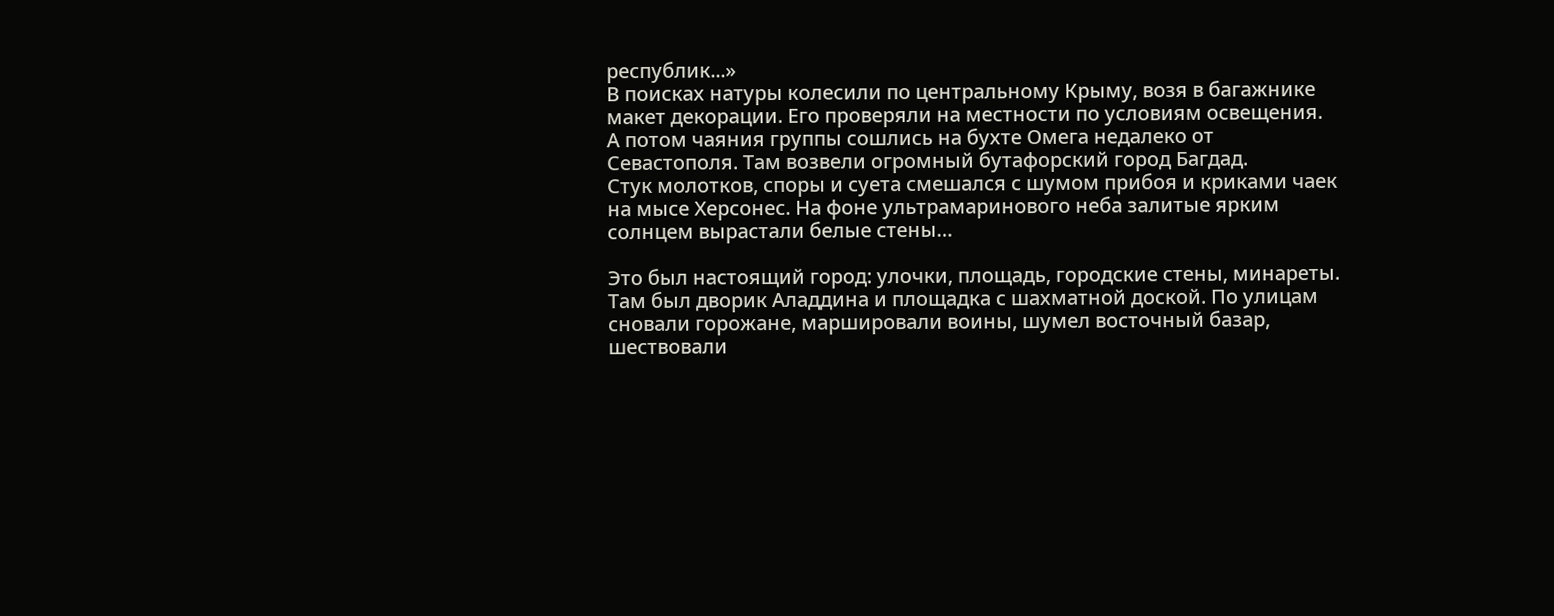республик...»
В поисках натуры колесили по центральному Крыму, возя в багажнике макет декорации. Его проверяли на местности по условиям освещения.
А потом чаяния группы сошлись на бухте Омега недалеко от Севастополя. Там возвели огромный бутафорский город Багдад.
Стук молотков, споры и суета смешался с шумом прибоя и криками чаек на мысе Херсонес. На фоне ультрамаринового неба залитые ярким солнцем вырастали белые стены…

Это был настоящий город: улочки, площадь, городские стены, минареты. Там был дворик Аладдина и площадка с шахматной доской. По улицам сновали горожане, маршировали воины, шумел восточный базар, шествовали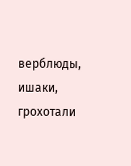верблюды, ишаки, грохотали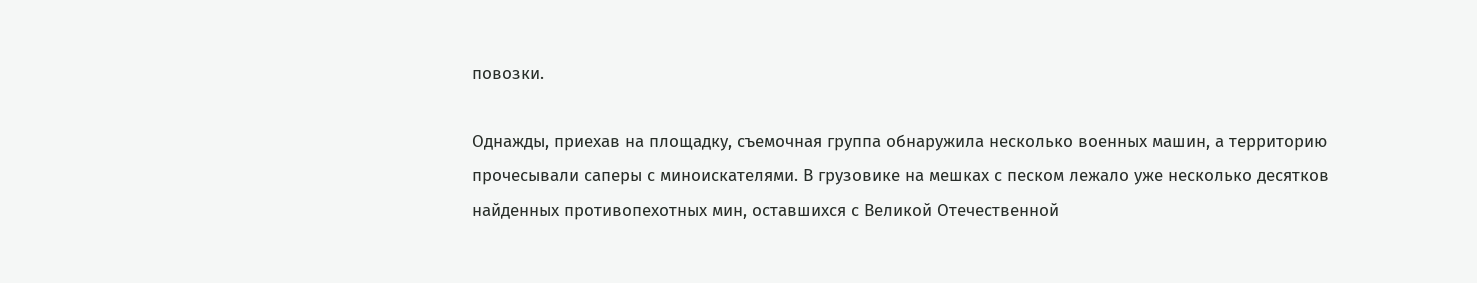повозки.

Однажды, приехав на площадку, съемочная группа обнаружила несколько военных машин, а территорию прочесывали саперы с миноискателями. В грузовике на мешках с песком лежало уже несколько десятков найденных противопехотных мин, оставшихся с Великой Отечественной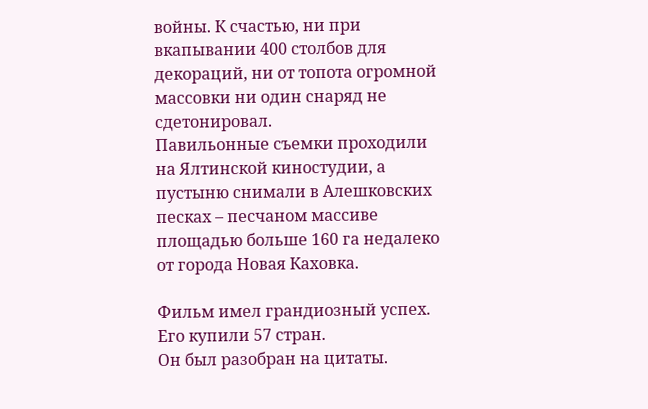войны. К счастью, ни при вкапывании 400 столбов для декораций, ни от топота огромной массовки ни один снаряд не сдетонировал.
Павильонные съемки проходили на Ялтинской киностудии, а пустыню снимали в Алешковских песках – песчаном массиве площадью больше 160 га недалеко от города Новая Каховка.

Фильм имел грандиозный успех. Его купили 57 стран.
Он был разобран на цитаты.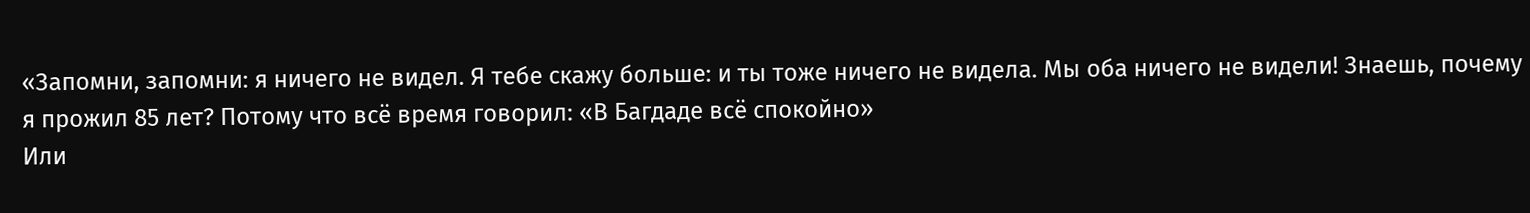«Запомни, запомни: я ничего не видел. Я тебе скажу больше: и ты тоже ничего не видела. Мы оба ничего не видели! Знаешь, почему я прожил 85 лет? Потому что всё время говорил: «В Багдаде всё спокойно»
Или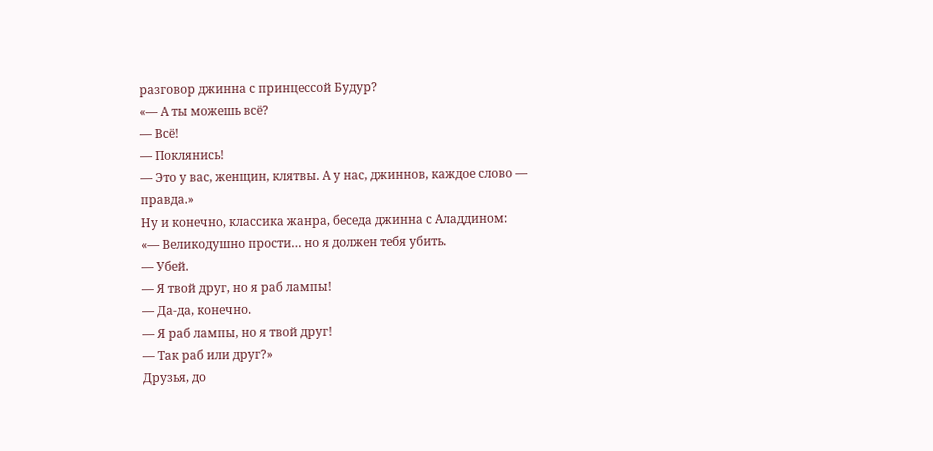разговор джинна с принцессой Будур?
«— А ты можешь всё?
— Всё!
— Поклянись!
— Это у вас, женщин, клятвы. А у нас, джиннов, каждое слово — правда.»
Ну и конечно, классика жанра, беседа джинна с Аладдином:
«— Великодушно прости… но я должен тебя убить.
— Убей.
— Я твой друг, но я раб лампы!
— Да-да, конечно.
— Я раб лампы, но я твой друг!
— Так раб или друг?»
Друзья, до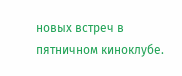новых встреч в пятничном киноклубе.